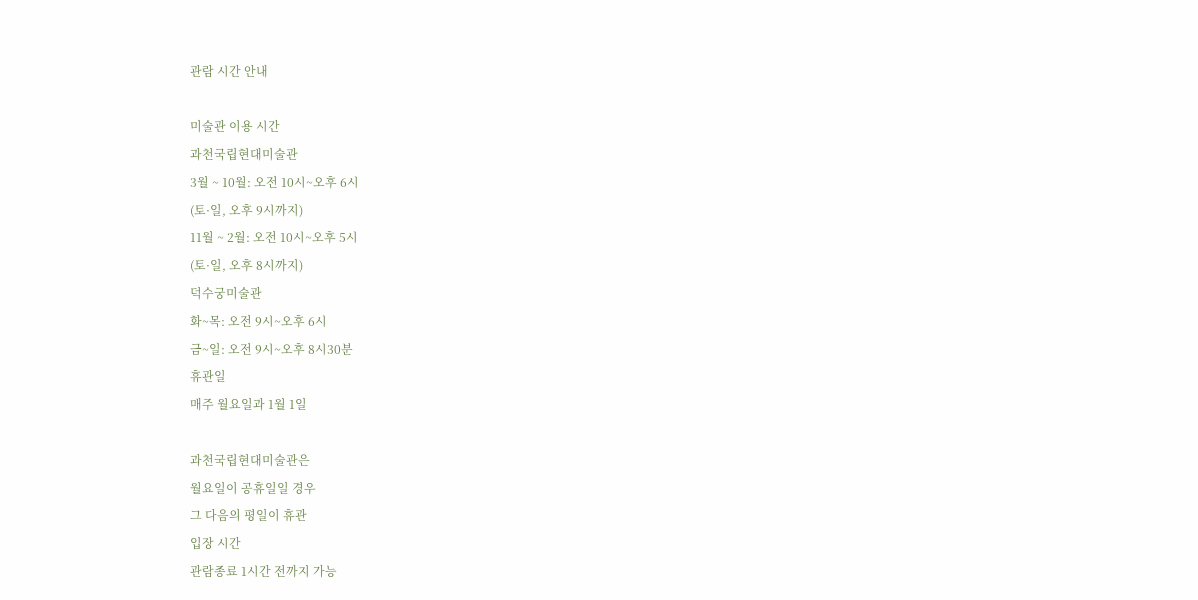관람 시간 안내

미술관 이용 시간
과천국립현대미술관
3월 ~ 10월: 오전 10시~오후 6시
(토·일, 오후 9시까지)
11월 ~ 2월: 오전 10시~오후 5시
(토·일, 오후 8시까지)
덕수궁미술관
화~목: 오전 9시~오후 6시
금~일: 오전 9시~오후 8시30분
휴관일
매주 월요일과 1월 1일

과천국립현대미술관은
월요일이 공휴일일 경우
그 다음의 평일이 휴관
입장 시간
관람종료 1시간 전까지 가능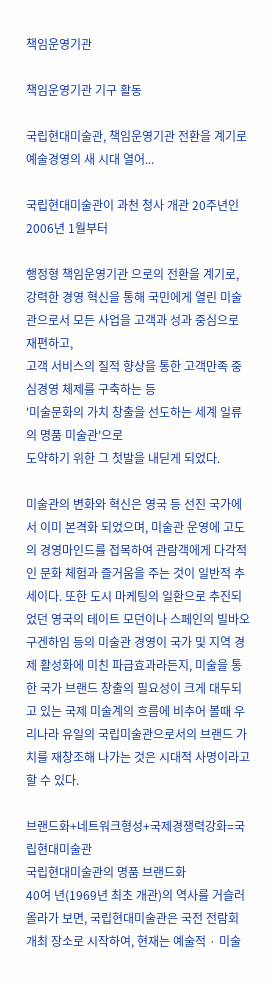책임운영기관

책임운영기관 기구 활동

국립현대미술관, 책임운영기관 전환을 계기로 예술경영의 새 시대 열어...

국립현대미술관이 과천 청사 개관 20주년인 2006년 1월부터

행정형 책임운영기관 으로의 전환을 계기로, 강력한 경영 혁신을 통해 국민에게 열린 미술관으로서 모든 사업을 고객과 성과 중심으로 재편하고,
고객 서비스의 질적 향상을 통한 고객만족 중심경영 체제를 구축하는 등
'미술문화의 가치 창출을 선도하는 세계 일류의 명품 미술관'으로
도약하기 위한 그 첫발을 내딛게 되었다.

미술관의 변화와 혁신은 영국 등 선진 국가에서 이미 본격화 되었으며, 미술관 운영에 고도의 경영마인드를 접목하여 관람객에게 다각적인 문화 체험과 즐거움을 주는 것이 일반적 추세이다. 또한 도시 마케팅의 일환으로 추진되었던 영국의 테이트 모던이나 스페인의 빌바오 구겐하임 등의 미술관 경영이 국가 및 지역 경제 활성화에 미친 파급효과라든지, 미술을 통한 국가 브랜드 창출의 필요성이 크게 대두되고 있는 국제 미술계의 흐름에 비추어 볼때 우리나라 유일의 국립미술관으로서의 브랜드 가치를 재창조해 나가는 것은 시대적 사명이라고 할 수 있다.

브랜드화+네트워크형성+국제경쟁력강화=국립현대미술관
국립현대미술관의 명품 브랜드화
40여 년(1969년 최초 개관)의 역사를 거슬러 올라가 보면, 국립현대미술관은 국전 전람회 개최 장소로 시작하여, 현재는 예술적 · 미술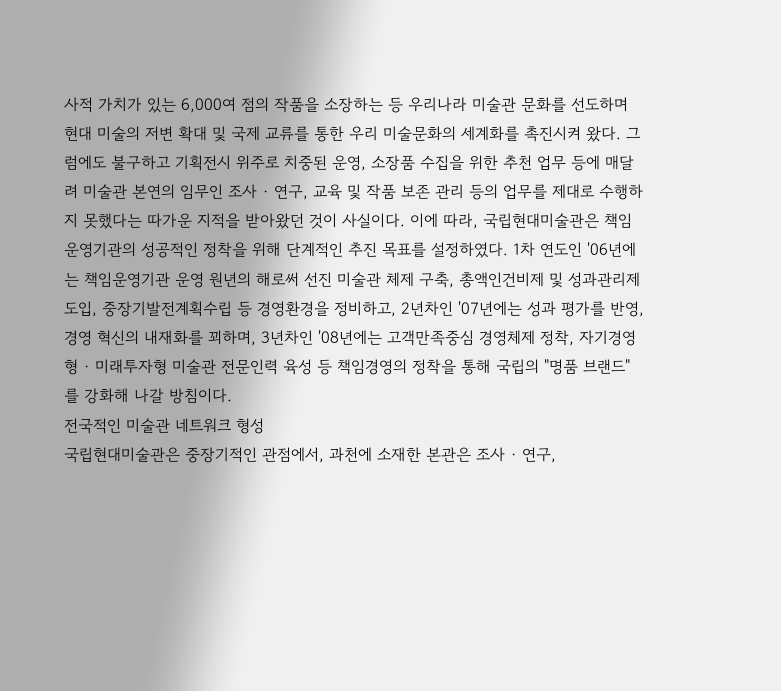사적 가치가 있는 6,000여 점의 작품을 소장하는 등 우리나라 미술관 문화를 선도하며 현대 미술의 저변 확대 및 국제 교류를 통한 우리 미술문화의 세계화를 촉진시켜 왔다. 그럼에도 불구하고 기획전시 위주로 치중된 운영, 소장품 수집을 위한 추천 업무 등에 매달려 미술관 본연의 임무인 조사 · 연구, 교육 및 작품 보존 관리 등의 업무를 제대로 수행하지 못했다는 따가운 지적을 받아왔던 것이 사실이다. 이에 따라, 국립현대미술관은 책임운영기관의 성공적인 정착을 위해 단계적인 추진 목표를 설정하였다. 1차 연도인 '06년에는 책임운영기관 운영 원년의 해로써 선진 미술관 체제 구축, 총액인건비제 및 성과관리제 도입, 중장기발전계획수립 등 경영환경을 정비하고, 2년차인 '07년에는 성과 평가를 반영, 경영 혁신의 내재화를 꾀하며, 3년차인 '08년에는 고객만족중심 경영체제 정착, 자기경영형 · 미래투자형 미술관 전문인력 육성 등 책임경영의 정착을 통해 국립의 "명품 브랜드"를 강화해 나갈 방침이다.
전국적인 미술관 네트워크 형성
국립현대미술관은 중장기적인 관점에서, 과천에 소재한 본관은 조사 · 연구,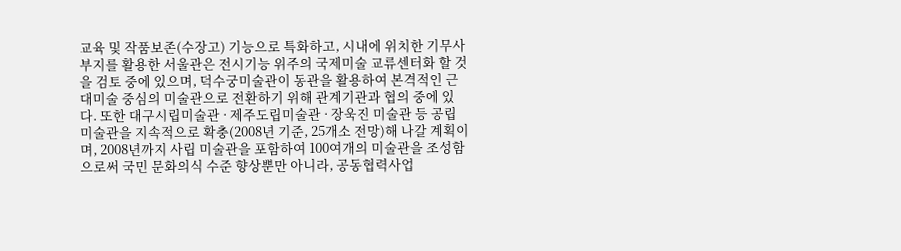교육 및 작품보존(수장고) 기능으로 특화하고, 시내에 위치한 기무사 부지를 활용한 서울관은 전시기능 위주의 국제미술 교류센터화 할 것을 검토 중에 있으며, 덕수궁미술관이 동관을 활용하여 본격적인 근대미술 중심의 미술관으로 전환하기 위해 관계기관과 협의 중에 있다. 또한 대구시립미술관 · 제주도립미술관 · 장욱진 미술관 등 공립 미술관을 지속적으로 확충(2008년 기준, 25개소 전망)해 나갈 계획이며, 2008년까지 사립 미술관을 포함하여 100여개의 미술관을 조성함으로써 국민 문화의식 수준 향상뿐만 아니라, 공동협력사업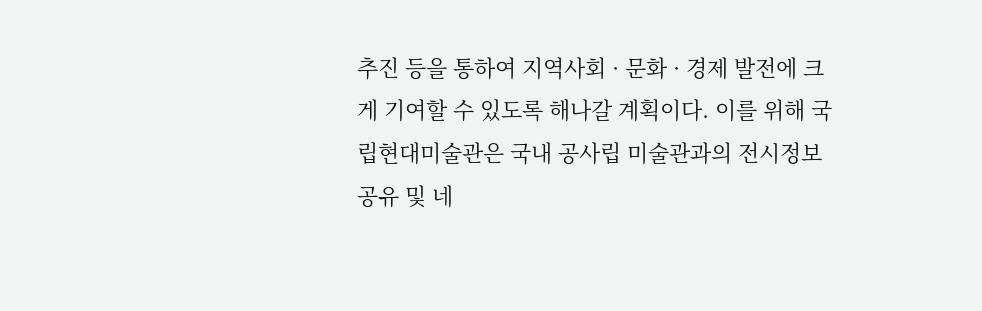추진 등을 통하여 지역사회 · 문화 · 경제 발전에 크게 기여할 수 있도록 해나갈 계획이다. 이를 위해 국립현대미술관은 국내 공사립 미술관과의 전시정보 공유 및 네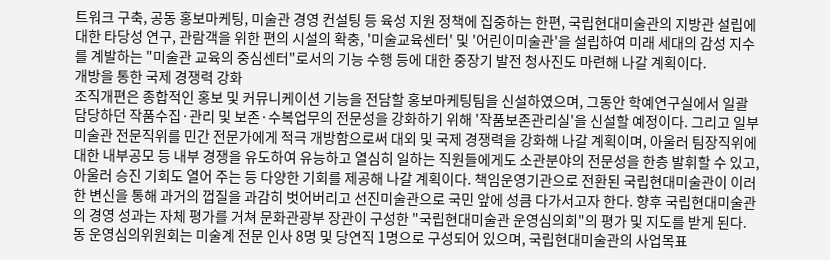트워크 구축, 공동 홍보마케팅, 미술관 경영 컨설팅 등 육성 지원 정책에 집중하는 한편, 국립현대미술관의 지방관 설립에 대한 타당성 연구, 관람객을 위한 편의 시설의 확충, '미술교육센터' 및 '어린이미술관'을 설립하여 미래 세대의 감성 지수를 계발하는 "미술관 교육의 중심센터"로서의 기능 수행 등에 대한 중장기 발전 청사진도 마련해 나갈 계획이다.
개방을 통한 국제 경쟁력 강화
조직개편은 종합적인 홍보 및 커뮤니케이션 기능을 전담할 홍보마케팅팀을 신설하였으며, 그동안 학예연구실에서 일괄 담당하던 작품수집·관리 및 보존·수복업무의 전문성을 강화하기 위해 '작품보존관리실'을 신설할 예정이다. 그리고 일부 미술관 전문직위를 민간 전문가에게 적극 개방함으로써 대외 및 국제 경쟁력을 강화해 나갈 계획이며, 아울러 팀장직위에 대한 내부공모 등 내부 경쟁을 유도하여 유능하고 열심히 일하는 직원들에게도 소관분야의 전문성을 한층 발휘할 수 있고, 아울러 승진 기회도 열어 주는 등 다양한 기회를 제공해 나갈 계획이다. 책임운영기관으로 전환된 국립현대미술관이 이러한 변신을 통해 과거의 껍질을 과감히 벗어버리고 선진미술관으로 국민 앞에 성큼 다가서고자 한다. 향후 국립현대미술관의 경영 성과는 자체 평가를 거쳐 문화관광부 장관이 구성한 "국립현대미술관 운영심의회"의 평가 및 지도를 받게 된다. 동 운영심의위원회는 미술계 전문 인사 8명 및 당연직 1명으로 구성되어 있으며, 국립현대미술관의 사업목표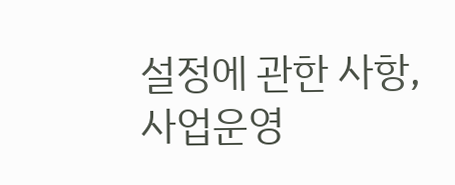설정에 관한 사항, 사업운영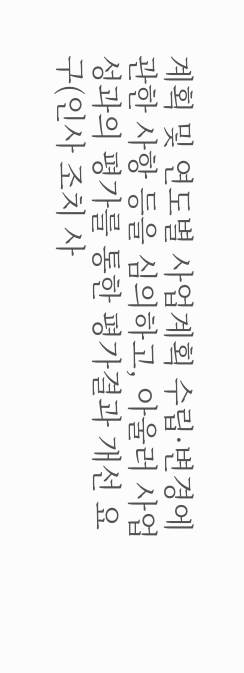계획 및 연도별 사업계획 수립·변경에 관한 사항 등을 심의하고, 아울러 사업성과의 평가를 통한 평가결과 개선 요구(인사 조치 사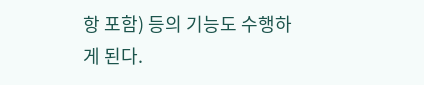항 포함) 등의 기능도 수행하게 된다.